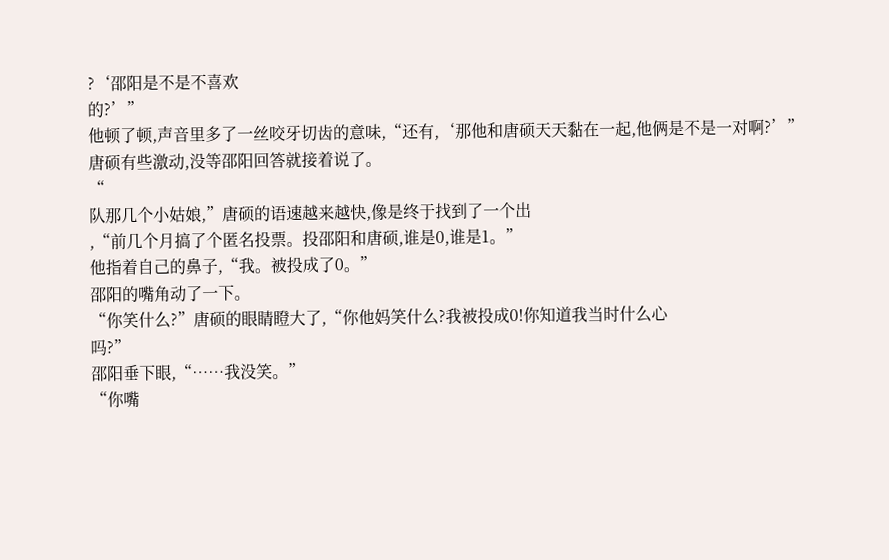?‘邵阳是不是不喜欢
的?’”
他顿了顿,声音里多了一丝咬牙切齿的意味,“还有,‘那他和唐硕天天黏在一起,他俩是不是一对啊?’”
唐硕有些激动,没等邵阳回答就接着说了。
“
队那几个小姑娘,”唐硕的语速越来越快,像是终于找到了一个出
,“前几个月搞了个匿名投票。投邵阳和唐硕,谁是0,谁是1。”
他指着自己的鼻子,“我。被投成了0。”
邵阳的嘴角动了一下。
“你笑什么?”唐硕的眼睛瞪大了,“你他妈笑什么?我被投成0!你知道我当时什么心
吗?”
邵阳垂下眼,“……我没笑。”
“你嘴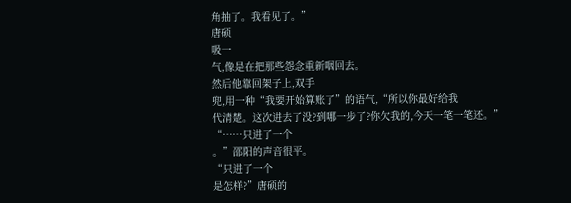角抽了。我看见了。”
唐硕
吸一
气,像是在把那些怨念重新咽回去。
然后他靠回架子上,双手
兜,用一种“我要开始算账了”的语气,“所以你最好给我
代清楚。这次进去了没?到哪一步了?你欠我的,今天一笔一笔还。”
“……只进了一个
。”邵阳的声音很平。
“只进了一个
是怎样?”唐硕的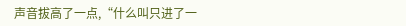声音拔高了一点,“什么叫只进了一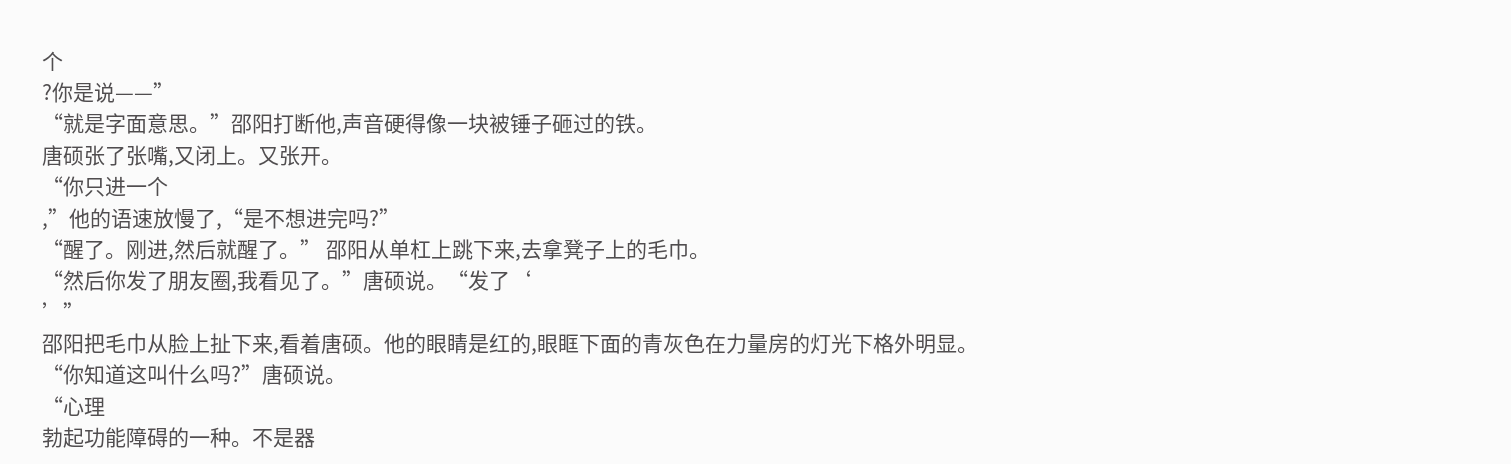个
?你是说——”
“就是字面意思。”邵阳打断他,声音硬得像一块被锤子砸过的铁。
唐硕张了张嘴,又闭上。又张开。
“你只进一个
,”他的语速放慢了,“是不想进完吗?”
“醒了。刚进,然后就醒了。” 邵阳从单杠上跳下来,去拿凳子上的毛巾。
“然后你发了朋友圈,我看见了。”唐硕说。“发了‘
’”
邵阳把毛巾从脸上扯下来,看着唐硕。他的眼睛是红的,眼眶下面的青灰色在力量房的灯光下格外明显。
“你知道这叫什么吗?”唐硕说。
“心理
勃起功能障碍的一种。不是器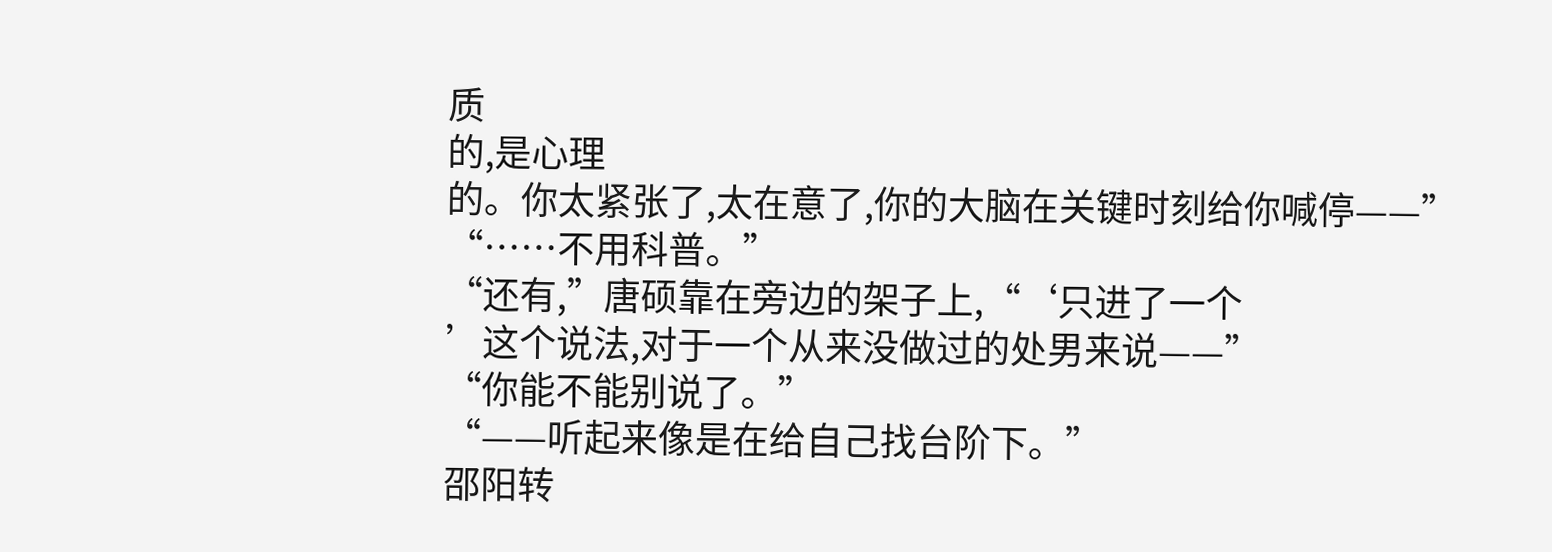质
的,是心理
的。你太紧张了,太在意了,你的大脑在关键时刻给你喊停——”
“……不用科普。”
“还有,”唐硕靠在旁边的架子上,“‘只进了一个
’这个说法,对于一个从来没做过的处男来说——”
“你能不能别说了。”
“——听起来像是在给自己找台阶下。”
邵阳转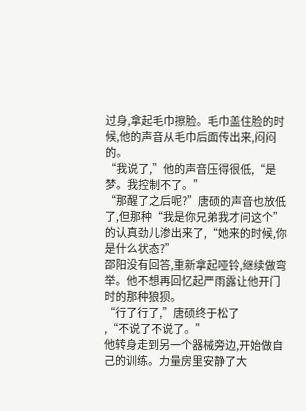过身,拿起毛巾擦脸。毛巾盖住脸的时候,他的声音从毛巾后面传出来,闷闷的。
“我说了,”他的声音压得很低,“是梦。我控制不了。”
“那醒了之后呢?”唐硕的声音也放低了,但那种“我是你兄弟我才问这个”的认真劲儿渗出来了,“她来的时候,你是什么状态?”
邵阳没有回答,重新拿起哑铃,继续做弯举。他不想再回忆起严雨露让他开门时的那种狼狈。
“行了行了,”唐硕终于松了
,“不说了不说了。”
他转身走到另一个器械旁边,开始做自己的训练。力量房里安静了大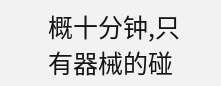概十分钟,只有器械的碰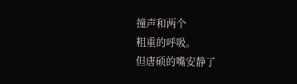撞声和两个
粗重的呼吸。
但唐硕的嘴安静了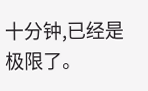十分钟,已经是极限了。